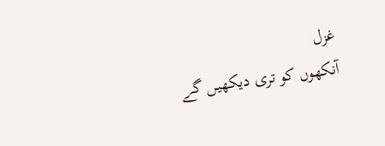غزل
آنکھوں کو تری دیکھیں گے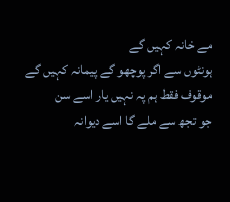مے خانہ کہیں گے
ہونٹوں سے اگر پوچھو گے پیمانہ کہیں گے
موقوف فقط ہم پہ نہیں یار اسے سن
جو تجھ سے ملے گا اسے دیوانہ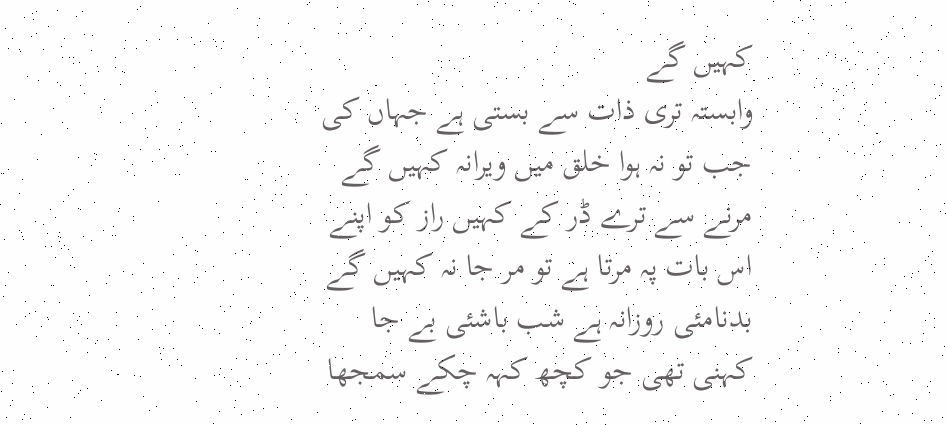کہیں گے
وابستہ تری ذات سے بستی ہے جہاں کی
جب تو نہ ہوا خلق میں ویرانہ کہیں گے
مرنے سے ترے ڈر کے کہیں راز کو اپنے
اس بات پہ مرتا ہے تو مر جا نہ کہیں گے
بدنامئی روزانہ ہے شب باشئی بے جا
کہنی تھی جو کچھ کہہ چکے سمجھا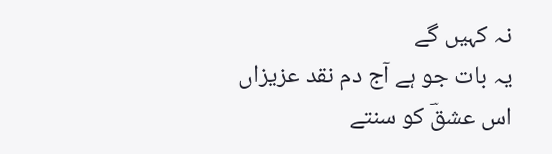نہ کہیں گے
یہ بات جو ہے آج دم نقد عزیزاں
اس عشقؔ کو سنتے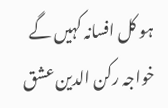ہو کل افسانہ کہیں گے
خواجہ رکن الدین عشق